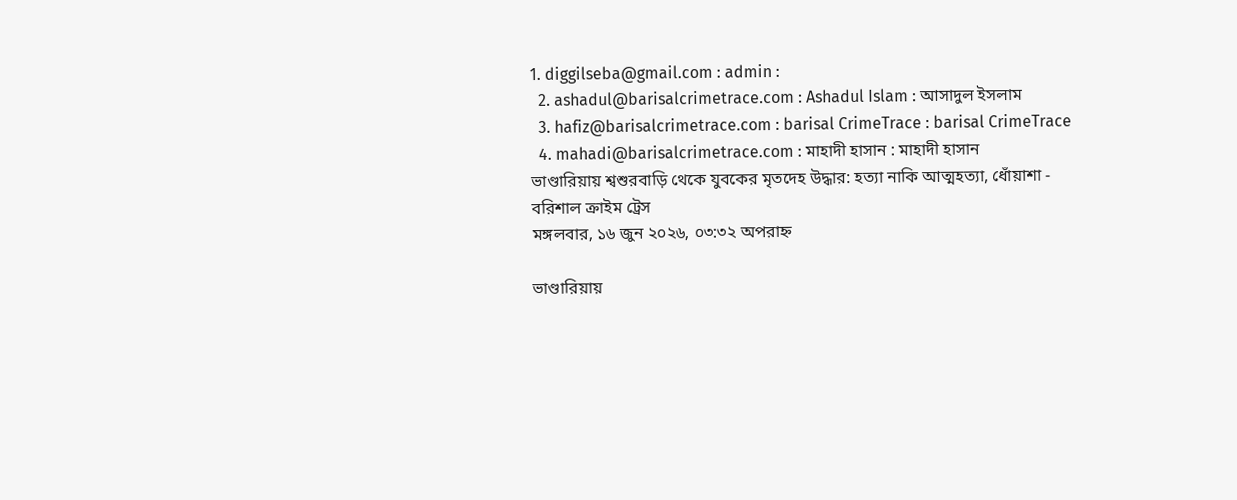1. diggilseba@gmail.com : admin :
  2. ashadul@barisalcrimetrace.com : Ashadul Islam : আসাদুল ইসলাম
  3. hafiz@barisalcrimetrace.com : barisal CrimeTrace : barisal CrimeTrace
  4. mahadi@barisalcrimetrace.com : মাহাদী হাসান : মাহাদী হাসান
ভাণ্ডারিয়ায় শ্বশুরবাড়ি থেকে যুবকের মৃতদেহ উদ্ধার: হত্যা নাকি আত্মহত্যা, ধোঁয়াশা - বরিশাল ক্রাইম ট্রেস
মঙ্গলবার, ১৬ জুন ২০২৬, ০৩:৩২ অপরাহ্ন

ভাণ্ডারিয়ায়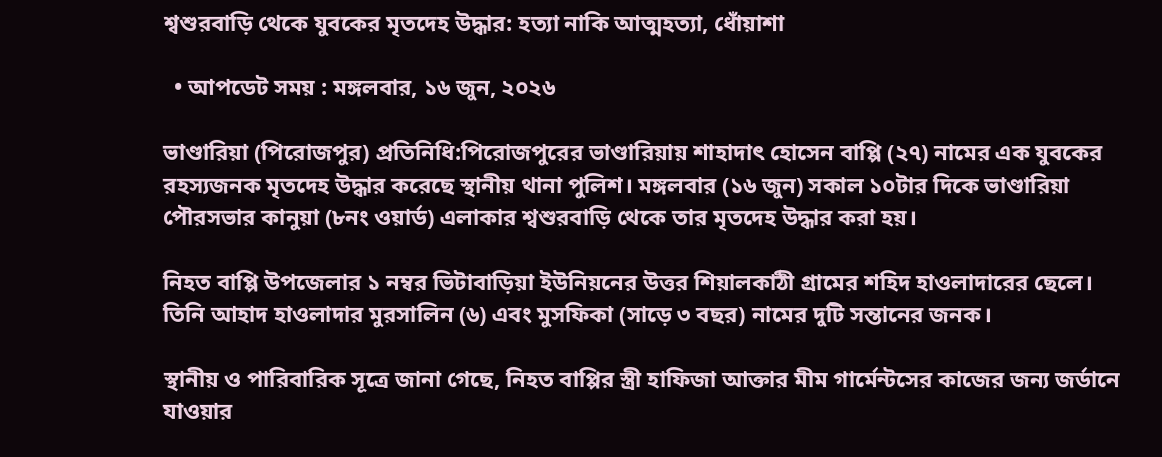শ্বশুরবাড়ি থেকে যুবকের মৃতদেহ উদ্ধার: হত্যা নাকি আত্মহত্যা, ধোঁয়াশা

  • আপডেট সময় : মঙ্গলবার, ১৬ জুন, ২০২৬

ভাণ্ডারিয়া (পিরোজপুর) প্রতিনিধি:পিরোজপুরের ভাণ্ডারিয়ায় শাহাদাৎ হোসেন বাপ্পি (২৭) নামের এক যুবকের রহস্যজনক মৃতদেহ উদ্ধার করেছে স্থানীয় থানা পুলিশ। মঙ্গলবার (১৬ জুন) সকাল ১০টার দিকে ভাণ্ডারিয়া পৌরসভার কানুয়া (৮নং ওয়ার্ড) এলাকার শ্বশুরবাড়ি থেকে তার মৃতদেহ উদ্ধার করা হয়।

নিহত বাপ্পি উপজেলার ১ নম্বর ভিটাবাড়িয়া ইউনিয়নের উত্তর শিয়ালকাঠী গ্রামের শহিদ হাওলাদারের ছেলে। তিনি আহাদ হাওলাদার মুরসালিন (৬) এবং মুসফিকা (সাড়ে ৩ বছর) নামের দুটি সন্তানের জনক।

স্থানীয় ও পারিবারিক সূত্রে জানা গেছে, নিহত বাপ্পির স্ত্রী হাফিজা আক্তার মীম গার্মেন্টসের কাজের জন্য জর্ডানে যাওয়ার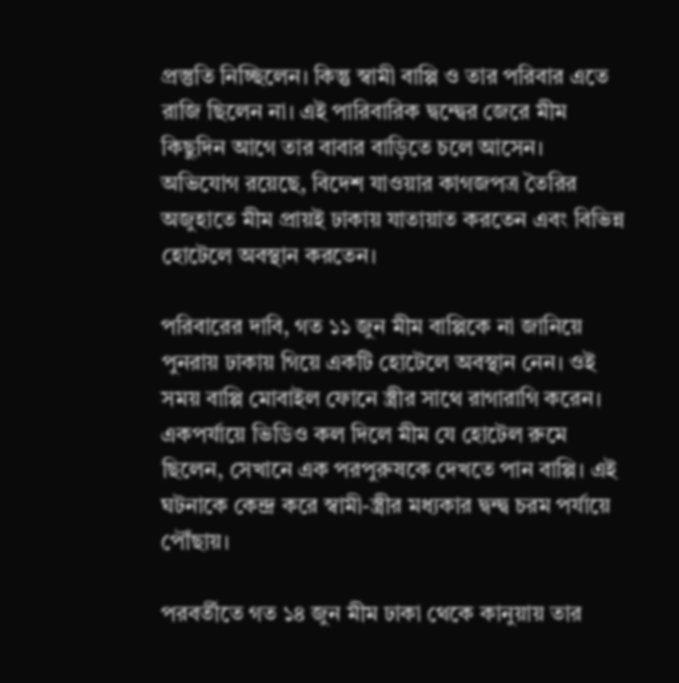প্রস্তুতি নিচ্ছিলেন। কিন্তু স্বামী বাপ্পি ও তার পরিবার এতে রাজি ছিলেন না। এই পারিবারিক দ্বন্দ্বের জেরে মীম কিছুদিন আগে তার বাবার বাড়িতে চলে আসেন। অভিযোগ রয়েছে, বিদেশ যাওয়ার কাগজপত্র তৈরির অজুহাতে মীম প্রায়ই ঢাকায় যাতায়াত করতেন এবং বিভিন্ন হোটেলে অবস্থান করতেন।

পরিবারের দাবি, গত ১১ জুন মীম বাপ্পিকে না জানিয়ে পুনরায় ঢাকায় গিয়ে একটি হোটেলে অবস্থান নেন। ওই সময় বাপ্পি মোবাইল ফোনে স্ত্রীর সাথে রাগারাগি করেন। একপর্যায়ে ভিডিও কল দিলে মীম যে হোটেল রুমে ছিলেন, সেখানে এক পরপুরুষকে দেখতে পান বাপ্পি। এই ঘটনাকে কেন্দ্র করে স্বামী-স্ত্রীর মধ্যকার দ্বন্দ্ব চরম পর্যায়ে পৌঁছায়।

পরবর্তীতে গত ১৪ জুন মীম ঢাকা থেকে কানুয়ায় তার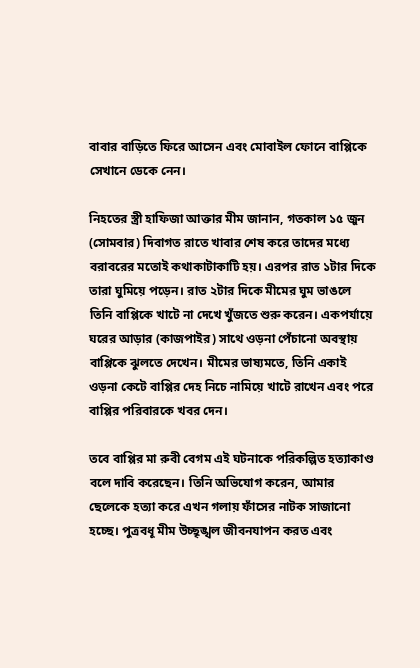বাবার বাড়িতে ফিরে আসেন এবং মোবাইল ফোনে বাপ্পিকে সেখানে ডেকে নেন।

নিহতের স্ত্রী হাফিজা আক্তার মীম জানান, গতকাল ১৫ জুন (সোমবার) দিবাগত রাতে খাবার শেষ করে তাদের মধ্যে বরাবরের মতোই কথাকাটাকাটি হয়। এরপর রাত ১টার দিকে তারা ঘুমিয়ে পড়েন। রাত ২টার দিকে মীমের ঘুম ভাঙলে তিনি বাপ্পিকে খাটে না দেখে খুঁজতে শুরু করেন। একপর্যায়ে ঘরের আড়ার (কাজপাইর) সাথে ওড়না পেঁচানো অবস্থায় বাপ্পিকে ঝুলতে দেখেন। মীমের ভাষ্যমতে, তিনি একাই ওড়না কেটে বাপ্পির দেহ নিচে নামিয়ে খাটে রাখেন এবং পরে বাপ্পির পরিবারকে খবর দেন।

তবে বাপ্পির মা রুবী বেগম এই ঘটনাকে পরিকল্পিত হত্যাকাণ্ড বলে দাবি করেছেন। তিনি অভিযোগ করেন, আমার ছেলেকে হত্যা করে এখন গলায় ফাঁসের নাটক সাজানো হচ্ছে। পুত্রবধূ মীম উচ্ছৃঙ্খল জীবনযাপন করত এবং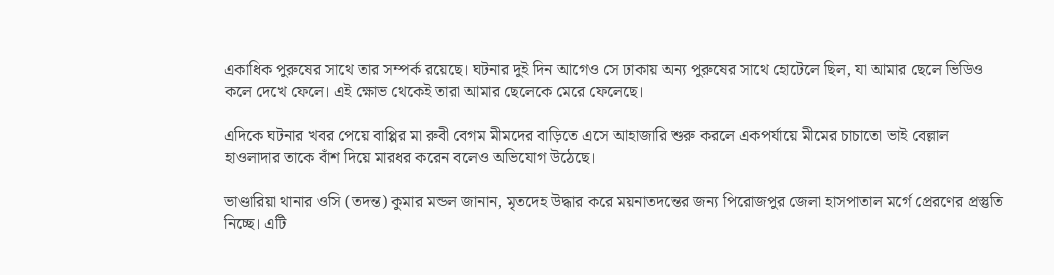একাধিক পুরুষের সাথে তার সম্পর্ক রয়েছে। ঘটনার দুই দিন আগেও সে ঢাকায় অন্য পুরুষের সাথে হোটেলে ছিল, যা আমার ছেলে ভিডিও কলে দেখে ফেলে। এই ক্ষোভ থেকেই তারা আমার ছেলেকে মেরে ফেলেছে।

এদিকে ঘটনার খবর পেয়ে বাপ্পির মা রুবী বেগম মীমদের বাড়িতে এসে আহাজারি শুরু করলে একপর্যায়ে মীমের চাচাতো ভাই বেল্লাল হাওলাদার তাকে বাঁশ দিয়ে মারধর করেন বলেও অভিযোগ উঠেছে।

ভাণ্ডারিয়া থানার ওসি (তদন্ত) কুমার মন্ডল জানান, মৃতদেহ উদ্ধার করে ময়নাতদন্তের জন্য পিরোজপুর জেলা হাসপাতাল মর্গে প্রেরণের প্রস্তুতি নিচ্ছে। এটি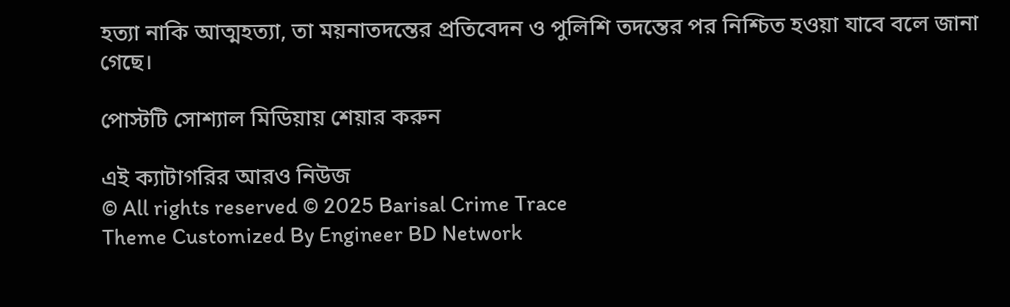হত্যা নাকি আত্মহত্যা, তা ময়নাতদন্তের প্রতিবেদন ও পুলিশি তদন্তের পর নিশ্চিত হওয়া যাবে বলে জানা গেছে।

পোস্টটি সোশ্যাল মিডিয়ায় শেয়ার করুন

এই ক্যাটাগরির আরও নিউজ
© All rights reserved © 2025 Barisal Crime Trace
Theme Customized By Engineer BD Network